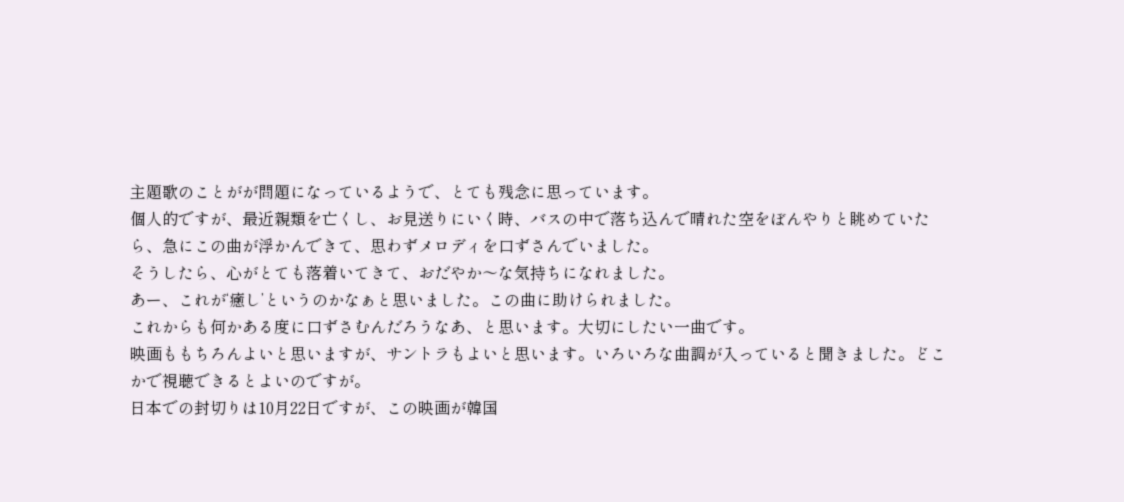主題歌のことがが問題になっているようで、とても残念に思っています。
個人的ですが、最近親類を亡くし、お見送りにいく時、バスの中で落ち込んで晴れた空をぼんやりと眺めていたら、急にこの曲が浮かんできて、思わずメロディを口ずさんでいました。
そうしたら、心がとても落着いてきて、おだやか〜な気持ちになれました。
あー、これが‘癒し’というのかなぁと思いました。この曲に助けられました。
これからも何かある度に口ずさむんだろうなあ、と思います。大切にしたい一曲です。
映画ももちろんよいと思いますが、サントラもよいと思います。いろいろな曲調が入っていると聞きました。どこかで視聴できるとよいのですが。
日本での封切りは10月22日ですが、この映画が韓国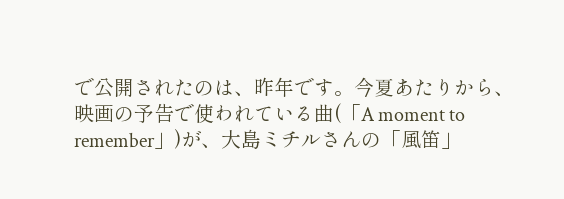で公開されたのは、昨年です。今夏あたりから、映画の予告で使われている曲(「A moment to remember」)が、大島ミチルさんの「風笛」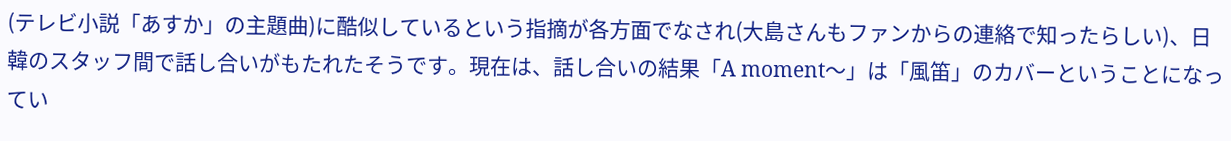(テレビ小説「あすか」の主題曲)に酷似しているという指摘が各方面でなされ(大島さんもファンからの連絡で知ったらしい)、日韓のスタッフ間で話し合いがもたれたそうです。現在は、話し合いの結果「A moment〜」は「風笛」のカバーということになってい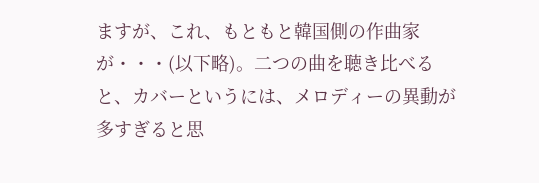ますが、これ、もともと韓国側の作曲家が・・・(以下略)。二つの曲を聴き比べると、カバーというには、メロディーの異動が多すぎると思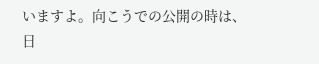いますよ。向こうでの公開の時は、日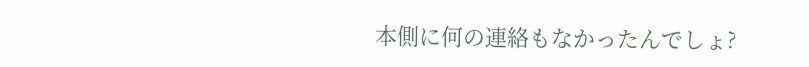本側に何の連絡もなかったんでしょ?